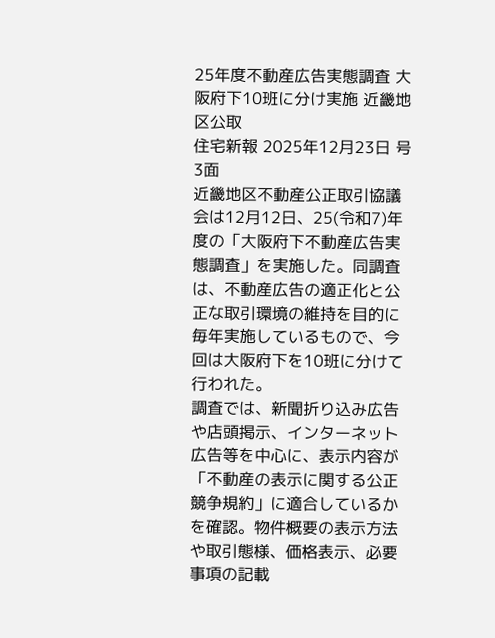25年度不動産広告実態調査 大阪府下10班に分け実施 近畿地区公取
住宅新報 2025年12月23日 号 3面
近畿地区不動産公正取引協議会は12月12日、25(令和7)年度の「大阪府下不動産広告実態調査」を実施した。同調査は、不動産広告の適正化と公正な取引環境の維持を目的に毎年実施しているもので、今回は大阪府下を10班に分けて行われた。
調査では、新聞折り込み広告や店頭掲示、インターネット広告等を中心に、表示内容が「不動産の表示に関する公正競争規約」に適合しているかを確認。物件概要の表示方法や取引態様、価格表示、必要事項の記載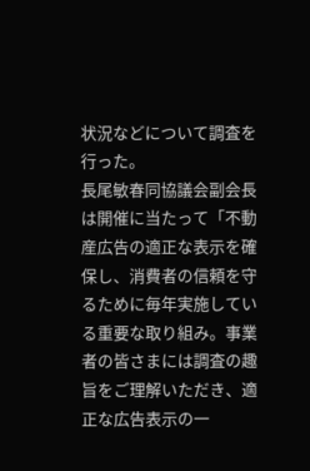状況などについて調査を行った。
長尾敏春同協議会副会長は開催に当たって「不動産広告の適正な表示を確保し、消費者の信頼を守るために毎年実施している重要な取り組み。事業者の皆さまには調査の趣旨をご理解いただき、適正な広告表示の一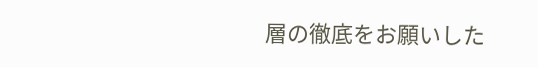層の徹底をお願いした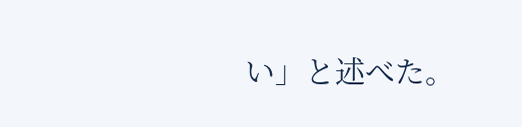い」と述べた。